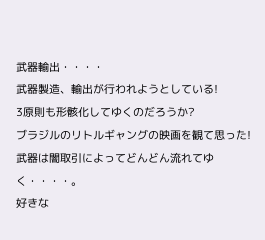武器輸出・・・・
武器製造、輸出が行われようとしている!
3原則も形骸化してゆくのだろうか?
ブラジルのリトルギャングの映画を観て思った!
武器は闇取引によってどんどん流れてゆく・・・・。
好きな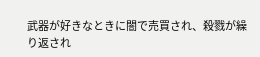武器が好きなときに闇で売買され、殺戮が繰り返され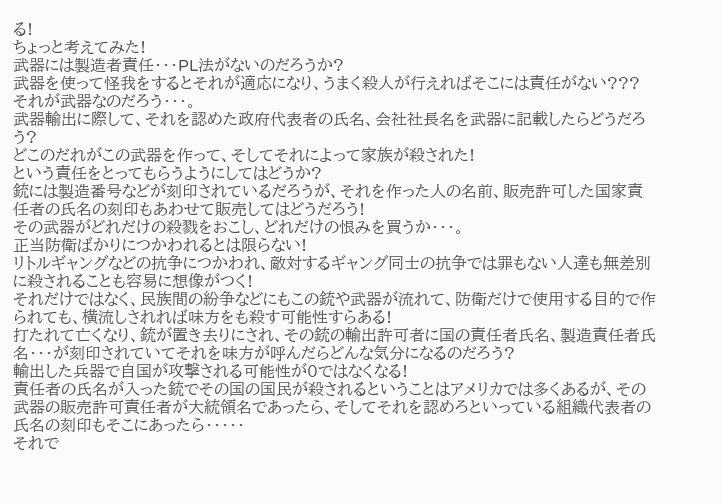る!
ちょっと考えてみた!
武器には製造者責任・・・PL法がないのだろうか?
武器を使って怪我をするとそれが適応になり、うまく殺人が行えればそこには責任がない???
それが武器なのだろう・・・。
武器輸出に際して、それを認めた政府代表者の氏名、会社社長名を武器に記載したらどうだろう?
どこのだれがこの武器を作って、そしてそれによって家族が殺された!
という責任をとってもらうようにしてはどうか?
銃には製造番号などが刻印されているだろうが、それを作った人の名前、販売許可した国家責任者の氏名の刻印もあわせて販売してはどうだろう!
その武器がどれだけの殺戮をおこし、どれだけの恨みを買うか・・・。
正当防衛ばかりにつかわれるとは限らない!
リトルギャングなどの抗争につかわれ、敵対するギャング同士の抗争では罪もない人達も無差別に殺されることも容易に想像がつく!
それだけではなく、民族間の紛争などにもこの銃や武器が流れて、防衛だけで使用する目的で作られても、横流しされれば味方をも殺す可能性すらある!
打たれて亡くなり、銃が置き去りにされ、その銃の輸出許可者に国の責任者氏名、製造責任者氏名・・・が刻印されていてそれを味方が呼んだらどんな気分になるのだろう?
輸出した兵器で自国が攻撃される可能性が0ではなくなる!
責任者の氏名が入った銃でその国の国民が殺されるということはアメリカでは多くあるが、その武器の販売許可責任者が大統領名であったら、そしてそれを認めろといっている組織代表者の氏名の刻印もそこにあったら・・・・・
それで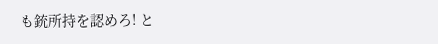も銃所持を認めろ! と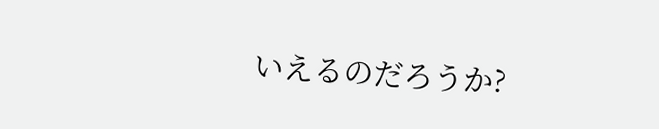いえるのだろうか?